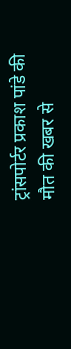ट्रांसपोर्टर प्रकाश पांडे की मौत की खबर से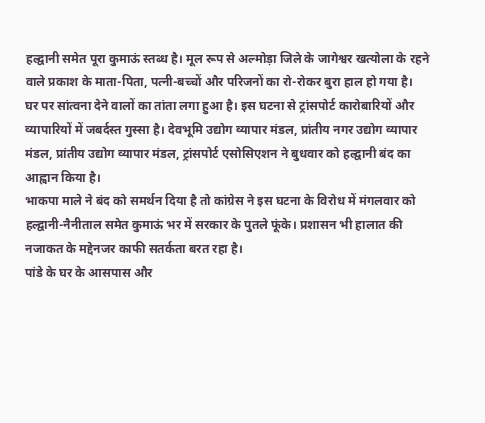हल्द्वानी समेत पूरा कुमाऊं स्तब्ध है। मूल रूप से अल्मोड़ा जिले के जागेश्वर खत्योला के रहने वाले प्रकाश के माता-पिता, पत्नी-बच्चों और परिजनों का रो-रोकर बुरा हाल हो गया है।
घर पर सांत्वना देने वालों का तांता लगा हुआ है। इस घटना से ट्रांसपोर्ट कारोबारियों और व्यापारियों में जबर्दस्त गुस्सा है। देवभूमि उद्योग व्यापार मंडल, प्रांतीय नगर उद्योग व्यापार मंडल, प्रांतीय उद्योग व्यापार मंडल, ट्रांसपोर्ट एसोसिएशन ने बुधवार को हल्द्वानी बंद का आह्वान किया है।
भाकपा माले ने बंद को समर्थन दिया है तो कांग्रेस ने इस घटना के विरोध में मंगलवार को हल्द्वानी-नैनीताल समेत कुमाऊं भर में सरकार के पुतले फूंके। प्रशासन भी हालात की नजाकत के मद्देनजर काफी सतर्कता बरत रहा है।
पांडे के घर के आसपास और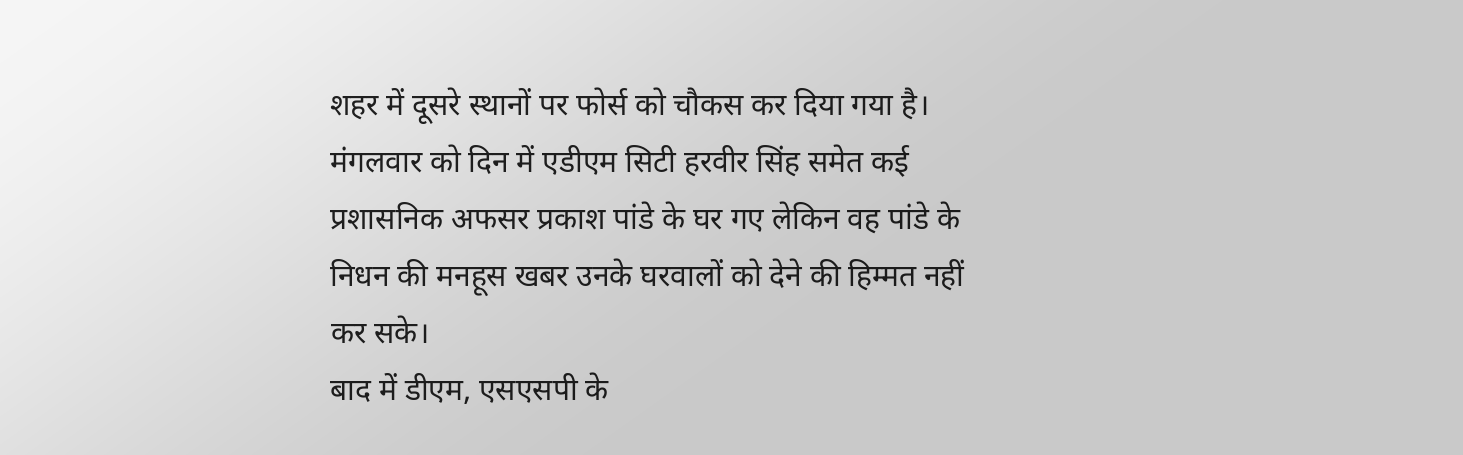शहर में दूसरे स्थानों पर फोर्स को चौकस कर दिया गया है। मंगलवार को दिन में एडीएम सिटी हरवीर सिंह समेत कई प्रशासनिक अफसर प्रकाश पांडे के घर गए लेकिन वह पांडे के निधन की मनहूस खबर उनके घरवालों को देने की हिम्मत नहीं कर सके।
बाद में डीएम, एसएसपी के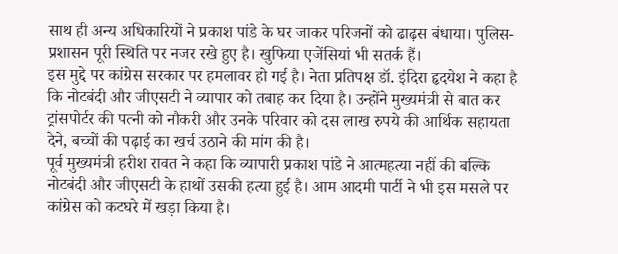साथ ही अन्य अधिकारियों ने प्रकाश पांडे के घर जाकर परिजनों को ढाढ़स बंधाया। पुलिस-प्रशासन पूरी स्थिति पर नजर रखे हुए है। खुफिया एजेंसियां भी सतर्क हैं।
इस मुद्दे पर कांग्रेस सरकार पर हमलावर हो गई है। नेता प्रतिपक्ष डॉ. इंदिरा हृदयेश ने कहा है कि नोटबंदी और जीएसटी ने व्यापार को तबाह कर दिया है। उन्होंने मुख्यमंत्री से बात कर ट्रांसपोर्टर की पत्नी को नौकरी और उनके परिवार को दस लाख रुपये की आर्थिक सहायता देने, बच्चों की पढ़ाई का खर्च उठाने की मांग की है।
पूर्व मुख्यमंत्री हरीश रावत ने कहा कि व्यापारी प्रकाश पांडे ने आत्महत्या नहीं की बल्कि नोटबंदी और जीएसटी के हाथों उसकी हत्या हुई है। आम आदमी पार्टी ने भी इस मसले पर कांग्रेस को कटघरे में खड़ा किया है।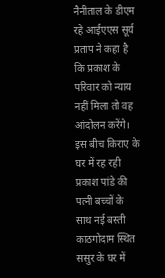नैनीताल के डीएम रहे आईएएस सूर्य प्रताप ने कहा है कि प्रकाश के परिवार को न्याय नहीं मिला तो वह आंदोलन करेंगे। इस बीच किराए के घर में रह रही प्रकाश पांडे की पत्नी बच्चों के साथ नई बस्ती काठगोदाम स्थित ससुर के घर में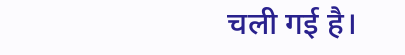चली गई है।